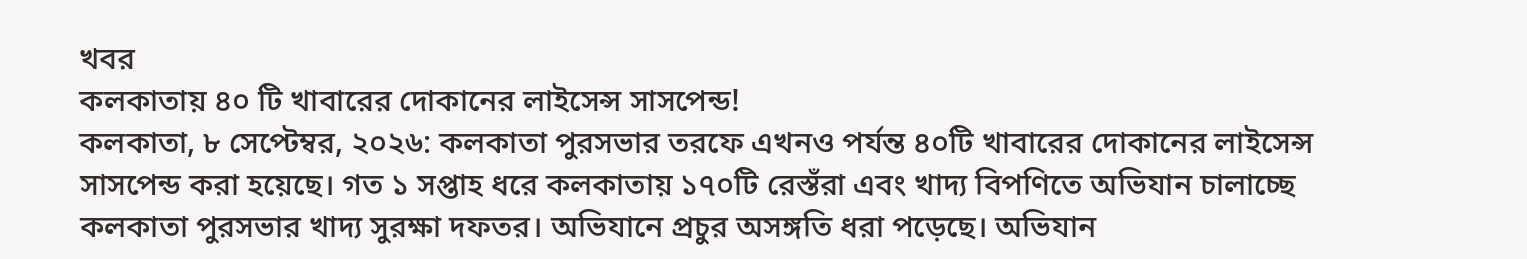খবর
কলকাতায় ৪০ টি খাবারের দোকানের লাইসেন্স সাসপেন্ড!
কলকাতা, ৮ সেপ্টেম্বর, ২০২৬: কলকাতা পুরসভার তরফে এখনও পর্যন্ত ৪০টি খাবারের দোকানের লাইসেন্স সাসপেন্ড করা হয়েছে। গত ১ সপ্তাহ ধরে কলকাতায় ১৭০টি রেস্তঁরা এবং খাদ্য বিপণিতে অভিযান চালাচ্ছে কলকাতা পুরসভার খাদ্য সুরক্ষা দফতর। অভিযানে প্রচুর অসঙ্গতি ধরা পড়েছে। অভিযান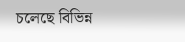চলেছে বিভিন্ন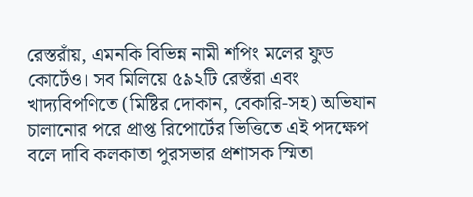রেস্তরাঁয়, এমনকি বিভিন্ন নামী শপিং মলের ফুড কোর্টেও। সব মিলিয়ে ৫৯২টি রেস্তঁরা এবং খাদ্যবিপণিতে (মিষ্টির দোকান, বেকারি-সহ) অভিযান চালানোর পরে প্রাপ্ত রিপোর্টের ভিত্তিতে এই পদক্ষেপ বলে দাবি কলকাতা পুরসভার প্রশাসক স্মিতা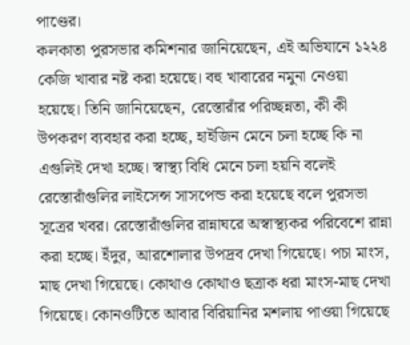পাণ্ডের।
কলকাতা পুরসভার কমিশনার জানিয়েছেন, এই অভিযানে ১২২৪ কেজি খাবার নষ্ট করা হয়েছে। বহু খাবারের নমুনা নেওয়া হয়েছে। তিনি জানিয়েছেন, রেস্তোরাঁর পরিচ্ছন্নতা, কী কী উপকরণ ব্যবহার করা হচ্ছে, হাইজিন মেনে চলা হচ্ছে কি না এগুলিই দেখা হচ্ছে। স্বাস্থ্য বিধি মেনে চলা হয়নি বলেই রেস্তোরাঁগুলির লাইসেন্স সাসপেন্ড করা হয়েছে বলে পুরসভা সূত্রের খবর। রেস্তোরাঁগুলির রান্নাঘরে অস্বাস্থ্যকর পরিবেশে রান্না করা হচ্ছে। ইঁদুর, আরশোলার উপদ্রব দেখা গিয়েছে। পচা মাংস, মাছ দেখা গিয়েছে। কোথাও কোথাও ছত্রাক ধরা মাংস-মাছ দেখা গিয়েছে। কোনওটিতে আবার বিরিয়ানির মশলায় পাওয়া গিয়েছে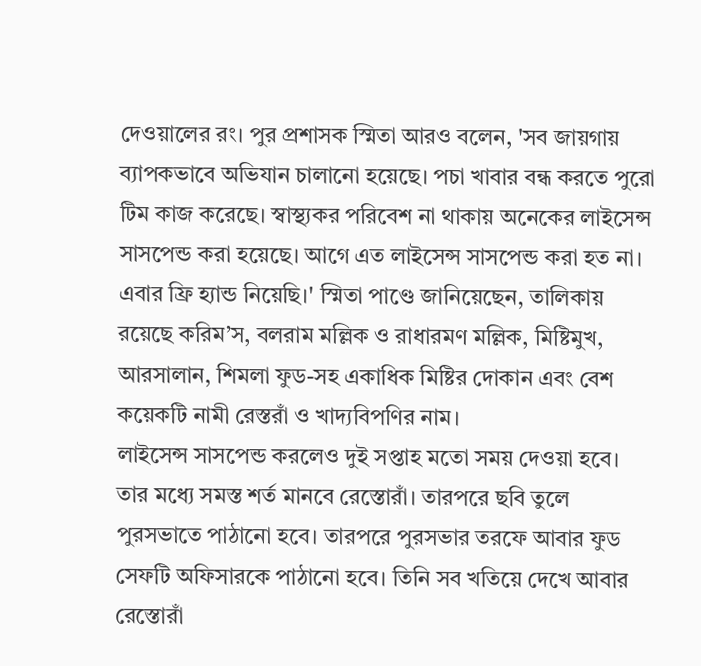দেওয়ালের রং। পুর প্রশাসক স্মিতা আরও বলেন, 'সব জায়গায় ব্যাপকভাবে অভিযান চালানো হয়েছে। পচা খাবার বন্ধ করতে পুরো টিম কাজ করেছে। স্বাস্থ্যকর পরিবেশ না থাকায় অনেকের লাইসেন্স সাসপেন্ড করা হয়েছে। আগে এত লাইসেন্স সাসপেন্ড করা হত না। এবার ফ্রি হ্যান্ড নিয়েছি।' স্মিতা পাণ্ডে জানিয়েছেন, তালিকায় রয়েছে করিম’স, বলরাম মল্লিক ও রাধারমণ মল্লিক, মিষ্টিমুখ, আরসালান, শিমলা ফুড-সহ একাধিক মিষ্টির দোকান এবং বেশ কয়েকটি নামী রেস্তরাঁ ও খাদ্যবিপণির নাম।
লাইসেন্স সাসপেন্ড করলেও দুই সপ্তাহ মতো সময় দেওয়া হবে। তার মধ্যে সমস্ত শর্ত মানবে রেস্তোরাঁ। তারপরে ছবি তুলে পুরসভাতে পাঠানো হবে। তারপরে পুরসভার তরফে আবার ফুড সেফটি অফিসারকে পাঠানো হবে। তিনি সব খতিয়ে দেখে আবার রেস্তোরাঁ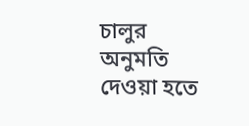চালুর অনুমতি দেওয়া হতে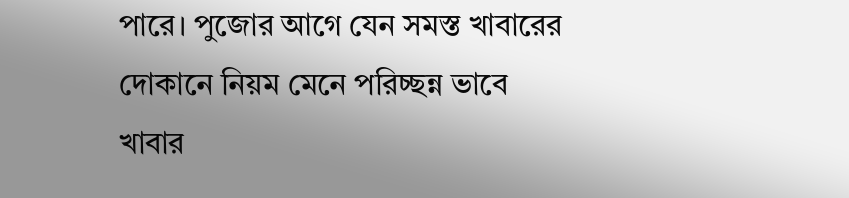পারে। পুজোর আগে যেন সমস্ত খাবারের দোকানে নিয়ম মেনে পরিচ্ছন্ন ভাবে খাবার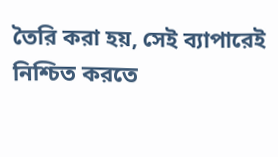তৈরি করা হয়, সেই ব্যাপারেই নিশ্চিত করতে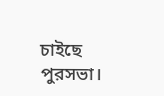চাইছে পুরসভা।